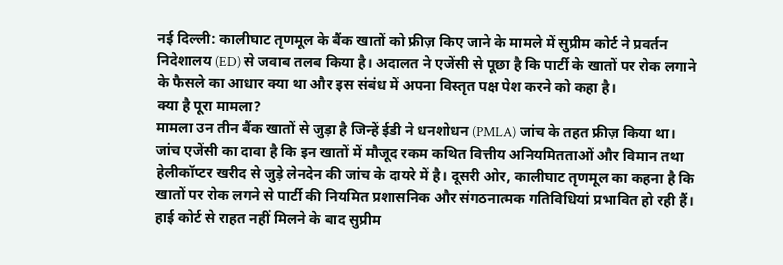नई दिल्ली: कालीघाट तृणमूल के बैंक खातों को फ्रीज़ किए जाने के मामले में सुप्रीम कोर्ट ने प्रवर्तन निदेशालय (ED) से जवाब तलब किया है। अदालत ने एजेंसी से पूछा है कि पार्टी के खातों पर रोक लगाने के फैसले का आधार क्या था और इस संबंध में अपना विस्तृत पक्ष पेश करने को कहा है।
क्या है पूरा मामला?
मामला उन तीन बैंक खातों से जुड़ा है जिन्हें ईडी ने धनशोधन (PMLA) जांच के तहत फ्रीज़ किया था। जांच एजेंसी का दावा है कि इन खातों में मौजूद रकम कथित वित्तीय अनियमितताओं और विमान तथा हेलीकॉप्टर खरीद से जुड़े लेनदेन की जांच के दायरे में है। दूसरी ओर, कालीघाट तृणमूल का कहना है कि खातों पर रोक लगने से पार्टी की नियमित प्रशासनिक और संगठनात्मक गतिविधियां प्रभावित हो रही हैं।
हाई कोर्ट से राहत नहीं मिलने के बाद सुप्रीम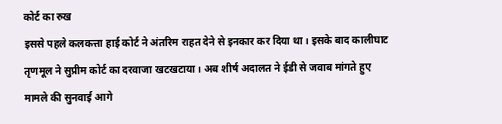कोर्ट का रुख
इससे पहले कलकत्ता हाई कोर्ट ने अंतरिम राहत देने से इनकार कर दिया था। इसके बाद कालीघाट तृणमूल ने सुप्रीम कोर्ट का दरवाजा खटखटाया। अब शीर्ष अदालत ने ईडी से जवाब मांगते हुए मामले की सुनवाई आगे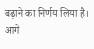बढ़ाने का निर्णय लिया है।
आगे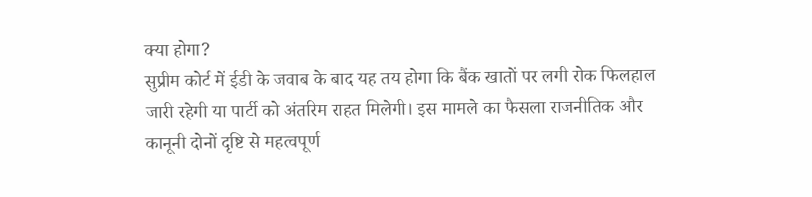क्या होगा?
सुप्रीम कोर्ट में ईडी के जवाब के बाद यह तय होगा कि बैंक खातों पर लगी रोक फिलहाल जारी रहेगी या पार्टी को अंतरिम राहत मिलेगी। इस मामले का फैसला राजनीतिक और कानूनी दोनों दृष्टि से महत्वपूर्ण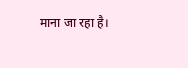माना जा रहा है।